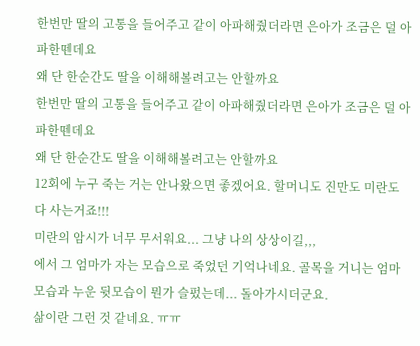한번만 딸의 고통을 들어주고 같이 아파해줬더라면 은아가 조금은 덜 아파한뗀데요
왜 단 한순간도 딸을 이해해볼려고는 안할까요
한번만 딸의 고통을 들어주고 같이 아파해줬더라면 은아가 조금은 덜 아파한뗀데요
왜 단 한순간도 딸을 이해해볼려고는 안할까요
12회에 누구 죽는 거는 안나왔으면 좋겠어요. 할머니도 진만도 미란도 다 사는거죠!!!
미란의 암시가 너무 무서워요... 그냥 나의 상상이길,,,
에서 그 엄마가 자는 모습으로 죽었던 기억나네요. 골목을 거니는 엄마 모습과 누운 뒷모습이 뭔가 슬펐는데... 돌아가시더군요.
삶이란 그런 것 같네요. ㅠㅠ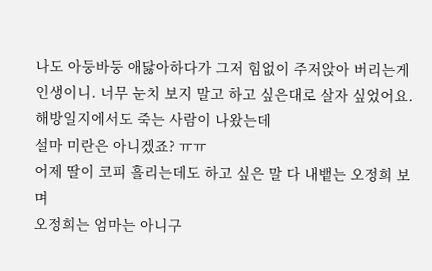나도 아둥바둥 애닳아하다가 그저 힘없이 주저앉아 버리는게 인생이니. 너무 눈치 보지 말고 하고 싶은대로 살자 싶었어요.
해방일지에서도 죽는 사람이 나왔는데
설마 미란은 아니겠죠? ㅠㅠ
어제 딸이 코피 흘리는데도 하고 싶은 말 다 내뱉는 오정희 보며
오정희는 엄마는 아니구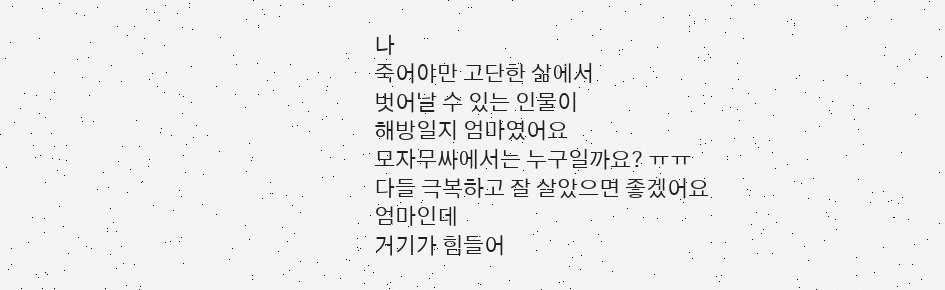나
죽어야만 고단한 삶에서
벗어날 수 있는 인물이
해방일지 엄마였어요
모자무싸에서는 누구일까요? ㅠㅠ
다들 극복하고 잘 살았으면 좋겠어요
엄마인데
거기가 힘들어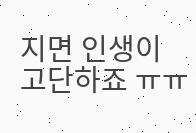지면 인생이 고단하죠 ㅠㅠ